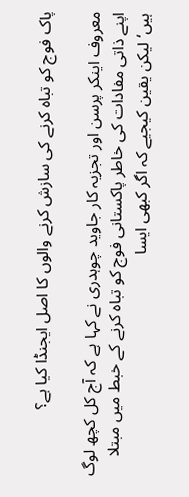پاک فوج کو تباہ کرنے کی سازش کرنے والوں کا اصل ایجنڈا کیا ہے؟

معروف اینکر پرسن اور تجزیہ کار جاوید چوہدری نے کہا ہے کہ آج کل کچھ لوگ اپنے ذاتی مفادات کی خاطر پاکستانی فوج کو تباہ کرنے کے خبط میں مبتلا ہیں‘ لیکن یقین کیجیے کہ اگر کبھی ایسا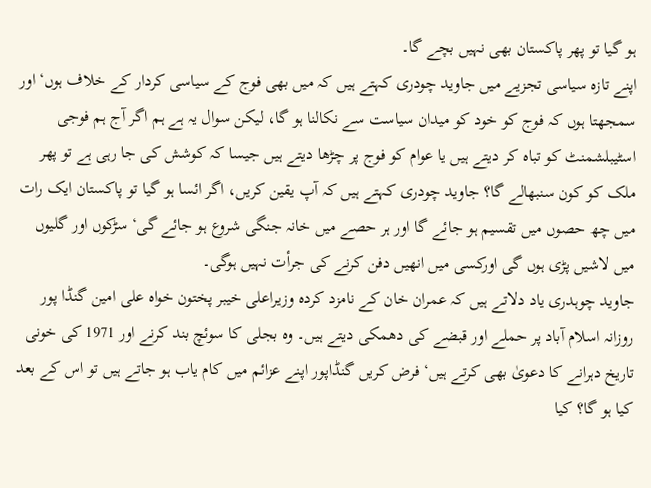ہو گیا تو پھر پاکستان بھی نہیں بچے گا۔
اپنے تازہ سیاسی تجزیے میں جاوید چودری کہتے ہیں کہ میں بھی فوج کے سیاسی کردار کے خلاف ہوں‘ اور سمجھتا ہوں کہ فوج کو خود کو میدان سیاست سے نکالنا ہو گا، لیکن سوال یہ ہے ہم اگر آج ہم فوجی اسٹیبلشمنٹ کو تباہ کر دیتے ہیں یا عوام کو فوج پر چڑھا دیتے ہیں جیسا کہ کوشش کی جا رہی ہے تو پھر ملک کو کون سنبھالے گا؟ جاوید چودری کہتے ہیں کہ آپ یقین کریں، اگر ائسا ہو گیا تو پاکستان ایک رات میں چھ حصوں میں تقسیم ہو جائے گا اور ہر حصے میں خانہ جنگی شروع ہو جائے گی‘ سڑکوں اور گلیوں میں لاشیں پڑی ہوں گی اورکسی میں انھیں دفن کرنے کی جرأت نہیں ہوگی۔
جاوید چوہدری یاد دلاتے ہیں کہ عمران خان کے نامزد کردہ وزیراعلی خیبر پختون خواہ علی امین گنڈا پور روزانہ اسلام آباد پر حملے اور قبضے کی دھمکی دیتے ہیں۔ وہ بجلی کا سوئچ بند کرنے اور 1971 کی خونی تاریخ دہرانے کا دعویٰ بھی کرتے ہیں‘ فرض کریں گنڈاپور اپنے عزائم میں کام یاب ہو جاتے ہیں تو اس کے بعد کیا ہو گا؟ کیا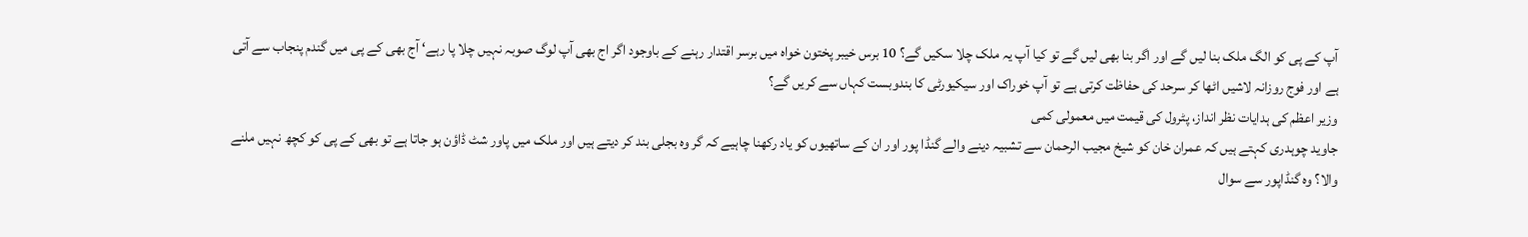آپ کے پی کو الگ ملک بنا لیں گے اور اگر بنا بھی لیں گے تو کیا آپ یہ ملک چلا سکیں گے؟ 10 برس خیبر پختون خواہ میں برسر اقتدار رہنے کے باوجود اگر اج بھی آپ لوگ صوبہ نہیں چلا پا رہے‘ آج بھی کے پی میں گندم پنجاب سے آتی ہے اور فوج روزانہ لاشیں اٹھا کر سرحد کی حفاظت کرتی ہے تو آپ خوراک اور سیکیورٹی کا بندوبست کہاں سے کریں گے؟
وزیر اعظم کی ہدایات نظر انداز، پٹرول کی قیمت میں معمولی کمی
جاوید چوہدری کہتے ہیں کہ عمران خان کو شیخ مجیب الرحمان سے تشبیہ دینے والے گنڈا پور اور ان کے ساتھیوں کو یاد رکھنا چاہیے کہ گر وہ بجلی بند کر دیتے ہیں اور ملک میں پاور شٹ ڈاؤن ہو جاتا ہے تو بھی کے پی کو کچھ نہیں ملنے والا؟ وہ گنڈاپور سے سوال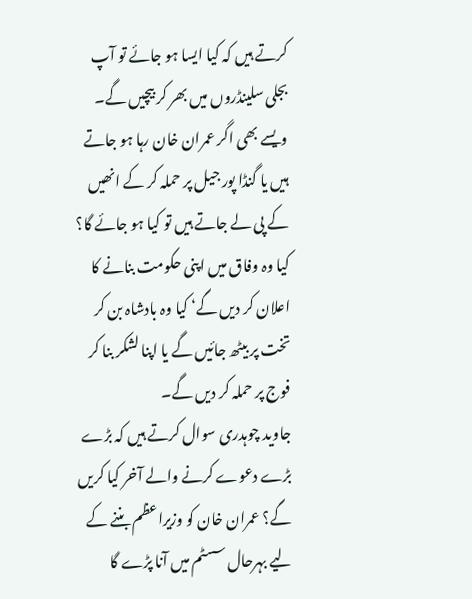کرتے ہیں کہ کیا ایسا ہو جائے تو آپ بجلی سلینڈروں میں بھر کر بیچیں گے۔ ویسے بھی اگر عمران خان رہا ہو جاتے ہیں یا گنڈا پور جیل پر حملہ کر کے انھیں کے پی لے جاتے ہیں تو کیا ہو جائے گا؟ کیا وہ وفاق میں اپنی حکومت بنانے کا اعلان کر دیں گے‘ کیا وہ بادشاہ بن کر تخت پر بیٹھ جائیں گے یا اپنا لشکر بنا کر فوج پر حملہ کر دیں گے۔
جاوید چوہدری سوال کرتے ہیں کہ بڑے بڑے دعوے کرنے والے آخر کیا کریں گے؟ عمران خان کو وزیراعظم بننے کے لیے بہرحال سسٹم میں آنا پڑے گا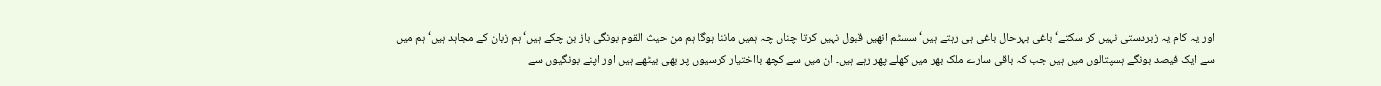اور یہ کام یہ زبردستی نہیں کر سکتے‘ باغی بہرحال باغی ہی رہتے ہیں‘ سسٹم انھیں قبول نہیں کرتا چناں چہ ہمیں ماننا ہوگا ہم من حیث القوم بونگی باز بن چکے ہیں‘ ہم زبان کے مجاہد ہیں‘ ہم میں سے ایک فیصد بونگے ہسپتالوں میں ہیں جب کہ باقی سارے ملک بھر میں کھلے پھر رہے ہیں۔ ان میں سے کچھ بااختیار کرسیوں پر بھی بیٹھے ہیں اور اپنے بونگیوں سے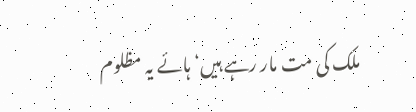ملک کی مت مار رہے ہیں‘ ہائے یہ مظلوم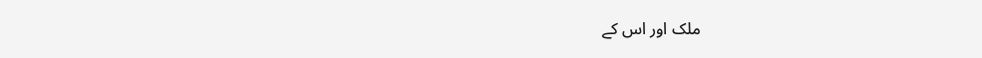ملک اور اس کے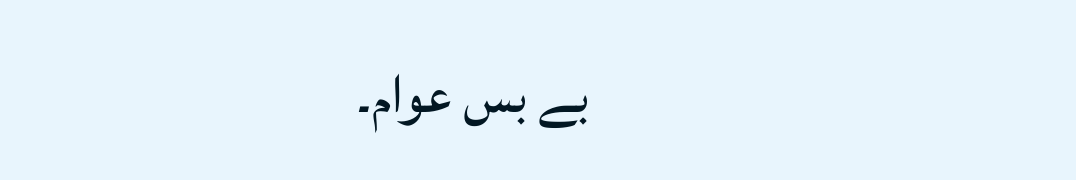بے بس عوام۔